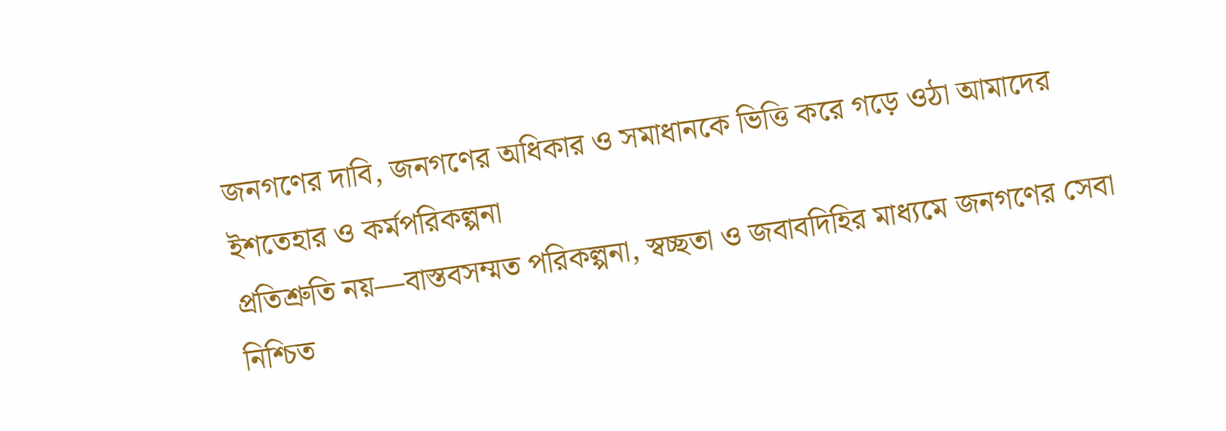জনগণের দাবি, জনগণের অধিকার ও সমাধানকে ভিত্তি করে গড়ে ওঠা আমাদের ইশতেহার ও কর্মপরিকল্পনা
প্রতিশ্রুতি নয়—বাস্তবসম্মত পরিকল্পনা, স্বচ্ছতা ও জবাবদিহির মাধ্যমে জনগণের সেবা নিশ্চিত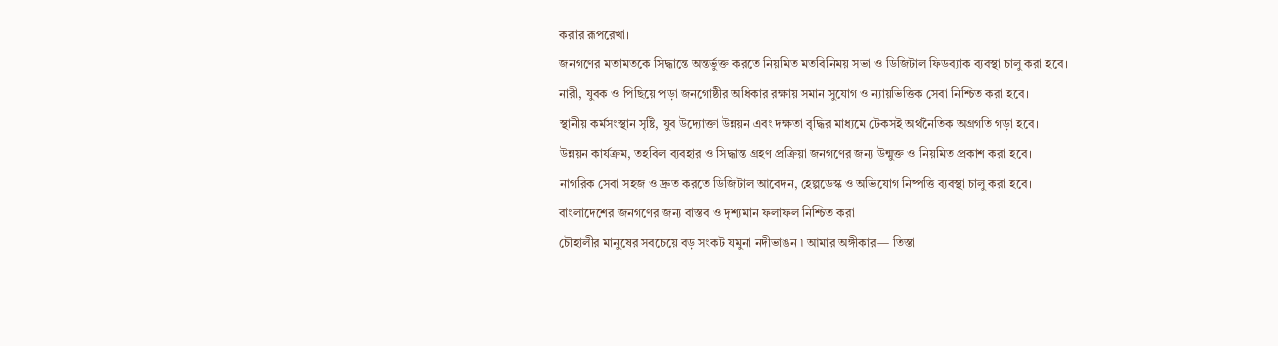করার রূপরেখা।
জনগণের মতামতকে সিদ্ধান্তে অন্তর্ভুক্ত করতে নিয়মিত মতবিনিময় সভা ও ডিজিটাল ফিডব্যাক ব্যবস্থা চালু করা হবে।
নারী, যুবক ও পিছিয়ে পড়া জনগোষ্ঠীর অধিকার রক্ষায় সমান সুযোগ ও ন্যায়ভিত্তিক সেবা নিশ্চিত করা হবে।
স্থানীয় কর্মসংস্থান সৃষ্টি, যুব উদ্যোক্তা উন্নয়ন এবং দক্ষতা বৃদ্ধির মাধ্যমে টেকসই অর্থনৈতিক অগ্রগতি গড়া হবে।
উন্নয়ন কার্যক্রম, তহবিল ব্যবহার ও সিদ্ধান্ত গ্রহণ প্রক্রিয়া জনগণের জন্য উন্মুক্ত ও নিয়মিত প্রকাশ করা হবে।
নাগরিক সেবা সহজ ও দ্রুত করতে ডিজিটাল আবেদন, হেল্পডেস্ক ও অভিযোগ নিষ্পত্তি ব্যবস্থা চালু করা হবে।
বাংলাদেশের জনগণের জন্য বাস্তব ও দৃশ্যমান ফলাফল নিশ্চিত করা
চৌহালীর মানুষের সবচেয়ে বড় সংকট যমুনা নদীভাঙন ৷ আমার অঙ্গীকার— তিস্তা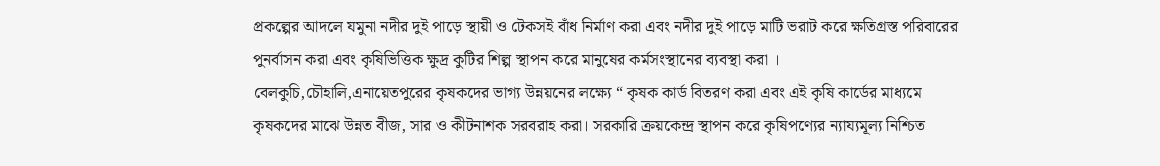প্রকল্পের আদলে যমুনা নদীর দুই পাড়ে স্থায়ী ও টেকসই বাঁধ নির্মাণ করা এবং নদীর দুই পাড়ে মাটি ভরাট করে ক্ষতিগ্রস্ত পরিবারের পুনর্বাসন করা এবং কৃষিভিত্তিক ক্ষুদ্র কুটির শিল্প স্থাপন করে মানুষের কর্মসংস্থানের ব্যবস্থা করা ।
বেলকুচি,চৌহালি,এনায়েতপুরের কৃষকদের ভাগ্য উন্নয়নের লক্ষ্যে “ কৃষক কার্ড বিতরণ করা এবং এই কৃষি কার্ডের মাধ্যমে কৃষকদের মাঝে উন্নত বীজ, সার ও কীটনাশক সরবরাহ করা। সরকারি ক্রয়কেন্দ্র স্থাপন করে কৃষিপণ্যের ন্যায্যমূল্য নিশ্চিত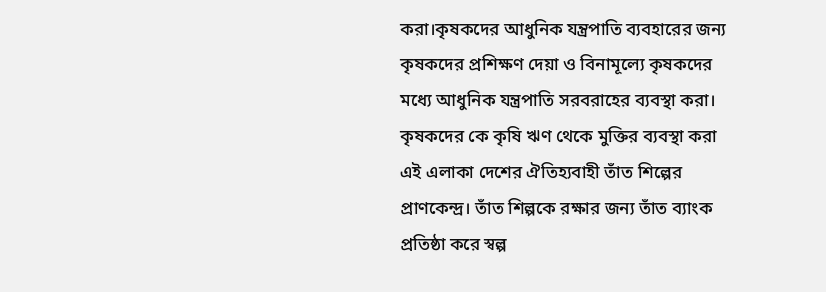করা।কৃষকদের আধুনিক যন্ত্রপাতি ব্যবহারের জন্য কৃষকদের প্রশিক্ষণ দেয়া ও বিনামূল্যে কৃষকদের মধ্যে আধুনিক যন্ত্রপাতি সরবরাহের ব্যবস্থা করা। কৃষকদের কে কৃষি ঋণ থেকে মুক্তির ব্যবস্থা করা
এই এলাকা দেশের ঐতিহ্যবাহী তাঁত শিল্পের প্রাণকেন্দ্র। তাঁত শিল্পকে রক্ষার জন্য তাঁত ব্যাংক প্রতিষ্ঠা করে স্বল্প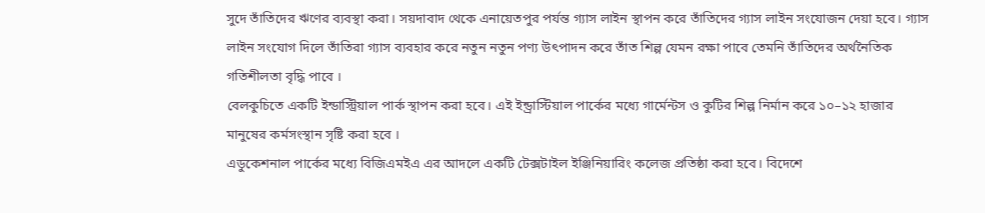সুদে তাঁতিদের ঋণের ব্যবস্থা করা। সয়দাবাদ থেকে এনায়েতপুর পর্যন্ত গ্যাস লাইন স্থাপন করে তাঁতিদের গ্যাস লাইন সংযোজন দেয়া হবে। গ্যাস লাইন সংযোগ দিলে তাঁতিরা গ্যাস ব্যবহার করে নতুন নতুন পণ্য উৎপাদন করে তাঁত শিল্প যেমন রক্ষা পাবে তেমনি তাঁতিদের অর্থনৈতিক গতিশীলতা বৃদ্ধি পাবে ।
বেলকুচিতে একটি ইন্ডাস্ট্রিয়াল পার্ক স্থাপন করা হবে। এই ইন্ড্রাস্টিয়াল পার্কের মধ্যে গার্মেন্টস ও কুটির শিল্প নির্মান করে ১০–১২ হাজার মানুষের কর্মসংস্থান সৃষ্টি করা হবে ।
এডুকেশনাল পার্কের মধ্যে বিজিএমইএ এর আদলে একটি টেক্সটাইল ইঞ্জিনিয়ারিং কলেজ প্রতিষ্ঠা করা হবে। বিদেশে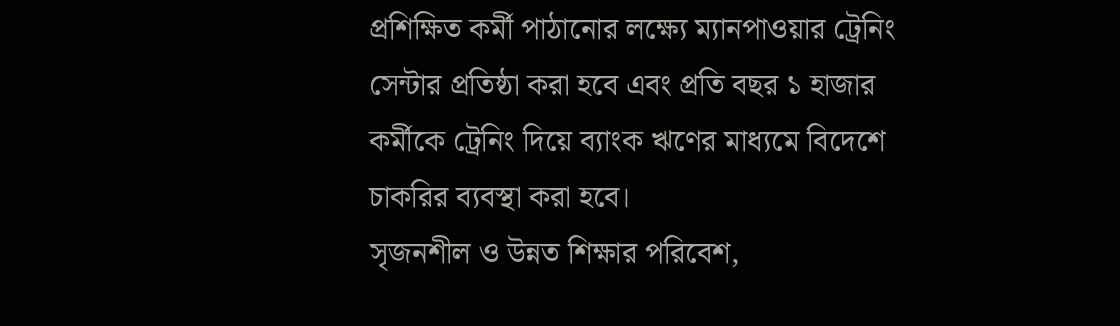প্রশিক্ষিত কর্মী পাঠানোর লক্ষ্যে ম্যানপাওয়ার ট্রেনিং সেন্টার প্রতিষ্ঠা করা হবে এবং প্রতি বছর ১ হাজার কর্মীকে ট্রেনিং দিয়ে ব্যাংক ঋণের মাধ্যমে বিদেশে চাকরির ব্যবস্থা করা হবে।
সৃজনশীল ও উন্নত শিক্ষার পরিবেশ,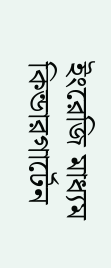ইংরেজি মাধ্যম কিন্ডারগার্টেন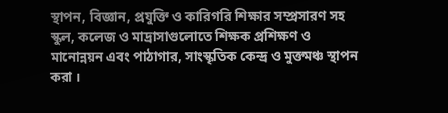স্থাপন, বিজ্ঞান, প্রযুক্তি ও কারিগরি শিক্ষার সম্প্রসারণ সহ স্কুল, কলেজ ও মাদ্রাসাগুলোতে শিক্ষক প্রশিক্ষণ ও মানোন্নয়ন এবং পাঠাগার, সাংস্কৃতিক কেন্দ্র ও মুক্তমঞ্চ স্থাপন করা ।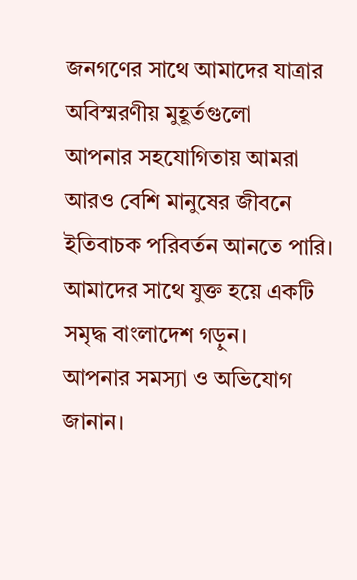জনগণের সাথে আমাদের যাত্রার অবিস্মরণীয় মুহূর্তগুলো
আপনার সহযোগিতায় আমরা আরও বেশি মানুষের জীবনে ইতিবাচক পরিবর্তন আনতে পারি। আমাদের সাথে যুক্ত হয়ে একটি সমৃদ্ধ বাংলাদেশ গড়ুন।
আপনার সমস্যা ও অভিযোগ জানান।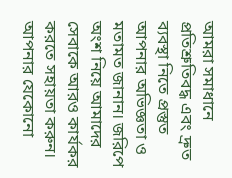আমরা সমাধানে প্রতিশ্রুতিবদ্ধ এবং দ্রুত ব্যবস্থা নিতে প্রস্তুত
আপনার অভিজ্ঞতা ও মতামত জানান। জরিপে অংশ নিয়ে আমাদের সেবাকে আরও কার্যকর করতে সহায়তা করুন।
আপনার যেকোনো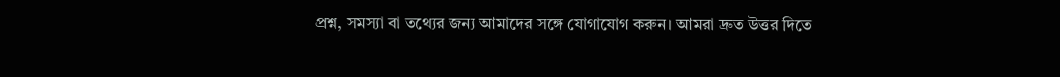প্রশ্ন, সমস্যা বা তথ্যের জন্য আমাদের সঙ্গে যোগাযোগ করুন। আমরা দ্রুত উত্তর দিতে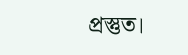প্রস্তুত।